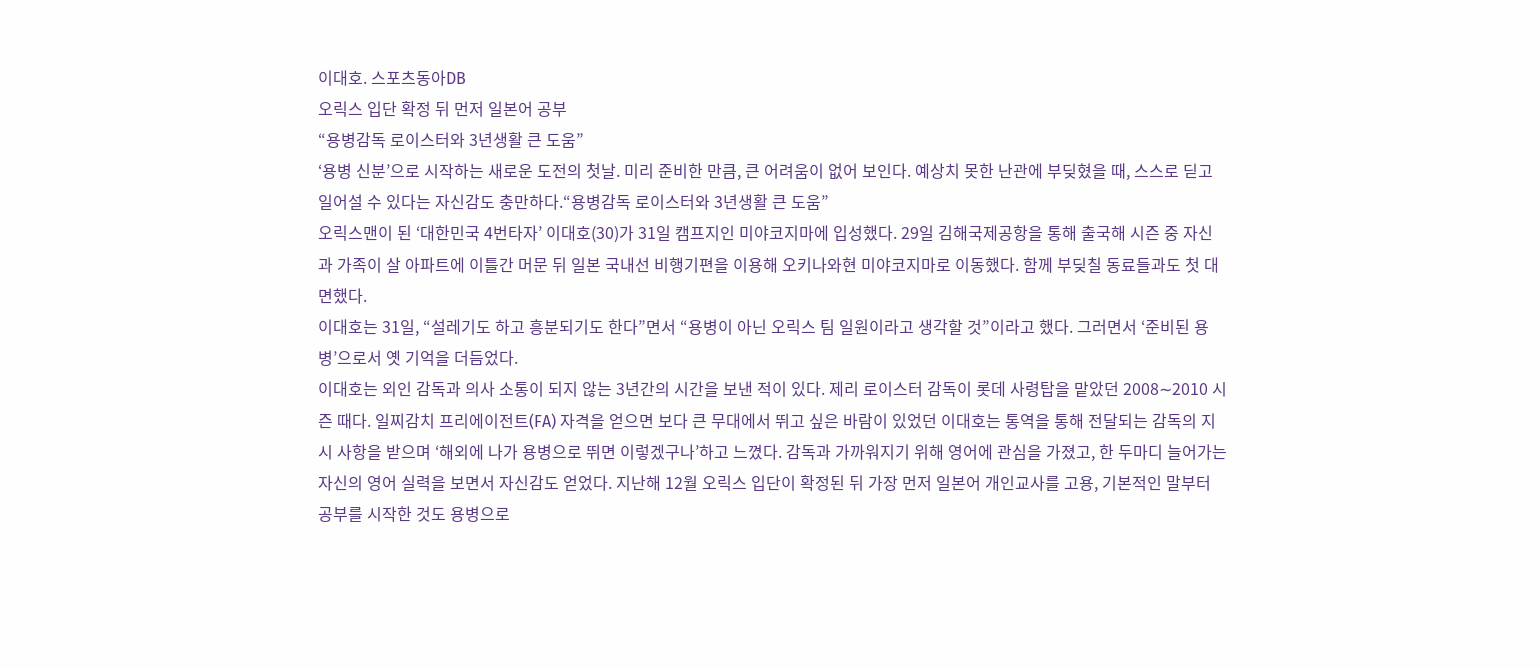이대호. 스포츠동아DB
오릭스 입단 확정 뒤 먼저 일본어 공부
“용병감독 로이스터와 3년생활 큰 도움”
‘용병 신분’으로 시작하는 새로운 도전의 첫날. 미리 준비한 만큼, 큰 어려움이 없어 보인다. 예상치 못한 난관에 부딪혔을 때, 스스로 딛고 일어설 수 있다는 자신감도 충만하다.“용병감독 로이스터와 3년생활 큰 도움”
오릭스맨이 된 ‘대한민국 4번타자’ 이대호(30)가 31일 캠프지인 미야코지마에 입성했다. 29일 김해국제공항을 통해 출국해 시즌 중 자신과 가족이 살 아파트에 이틀간 머문 뒤 일본 국내선 비행기편을 이용해 오키나와현 미야코지마로 이동했다. 함께 부딪칠 동료들과도 첫 대면했다.
이대호는 31일, “설레기도 하고 흥분되기도 한다”면서 “용병이 아닌 오릭스 팀 일원이라고 생각할 것”이라고 했다. 그러면서 ‘준비된 용병’으로서 옛 기억을 더듬었다.
이대호는 외인 감독과 의사 소통이 되지 않는 3년간의 시간을 보낸 적이 있다. 제리 로이스터 감독이 롯데 사령탑을 맡았던 2008∼2010 시즌 때다. 일찌감치 프리에이전트(FA) 자격을 얻으면 보다 큰 무대에서 뛰고 싶은 바람이 있었던 이대호는 통역을 통해 전달되는 감독의 지시 사항을 받으며 ‘해외에 나가 용병으로 뛰면 이렇겠구나’하고 느꼈다. 감독과 가까워지기 위해 영어에 관심을 가졌고, 한 두마디 늘어가는 자신의 영어 실력을 보면서 자신감도 얻었다. 지난해 12월 오릭스 입단이 확정된 뒤 가장 먼저 일본어 개인교사를 고용, 기본적인 말부터 공부를 시작한 것도 용병으로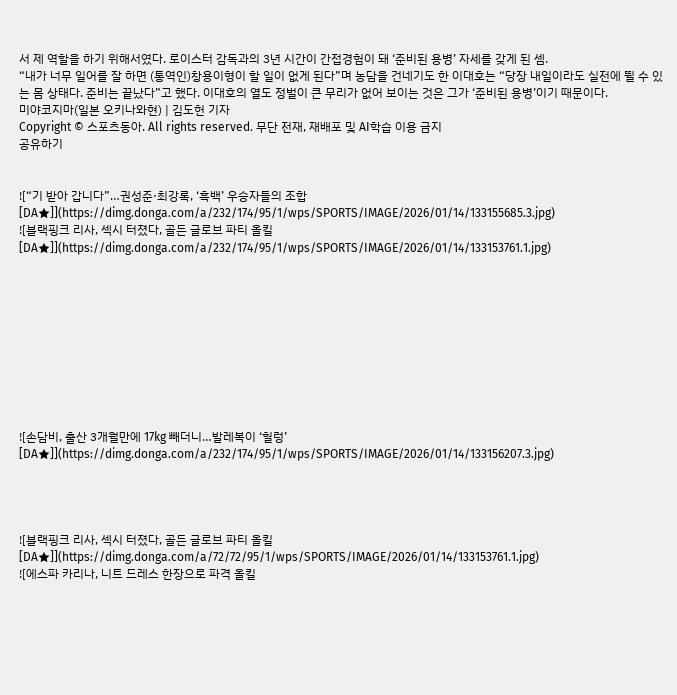서 제 역할을 하기 위해서였다. 로이스터 감독과의 3년 시간이 간접경험이 돼 ‘준비된 용병’ 자세를 갖게 된 셈.
“내가 너무 일어를 잘 하면 (통역인)창용이형이 할 일이 없게 된다”며 농담을 건네기도 한 이대호는 “당장 내일이라도 실전에 뛸 수 있는 몸 상태다. 준비는 끝났다”고 했다. 이대호의 열도 정벌이 큰 무리가 없어 보이는 것은 그가 ‘준비된 용병’이기 때문이다.
미야코지마(일본 오키나와현) | 김도헌 기자
Copyright © 스포츠동아. All rights reserved. 무단 전재, 재배포 및 AI학습 이용 금지
공유하기


![“기 받아 갑니다”…권성준·최강록, ‘흑백’ 우승자들의 조합 [DA★]](https://dimg.donga.com/a/232/174/95/1/wps/SPORTS/IMAGE/2026/01/14/133155685.3.jpg)
![블랙핑크 리사, 섹시 터졌다, 골든 글로브 파티 올킬 [DA★]](https://dimg.donga.com/a/232/174/95/1/wps/SPORTS/IMAGE/2026/01/14/133153761.1.jpg)










![손담비, 출산 3개월만에 17kg 빼더니…발레복이 ‘헐렁’ [DA★]](https://dimg.donga.com/a/232/174/95/1/wps/SPORTS/IMAGE/2026/01/14/133156207.3.jpg)




![블랙핑크 리사, 섹시 터졌다, 골든 글로브 파티 올킬 [DA★]](https://dimg.donga.com/a/72/72/95/1/wps/SPORTS/IMAGE/2026/01/14/133153761.1.jpg)
![에스파 카리나, 니트 드레스 한장으로 파격 올킬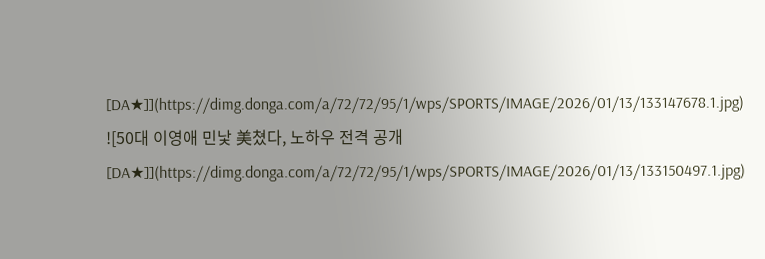[DA★]](https://dimg.donga.com/a/72/72/95/1/wps/SPORTS/IMAGE/2026/01/13/133147678.1.jpg)
![50대 이영애 민낯 美쳤다, 노하우 전격 공개 [DA★]](https://dimg.donga.com/a/72/72/95/1/wps/SPORTS/IMAGE/2026/01/13/133150497.1.jpg)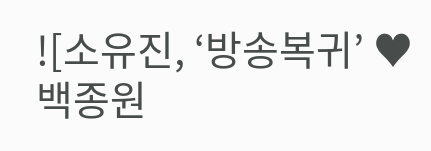![소유진, ‘방송복귀’ ♥백종원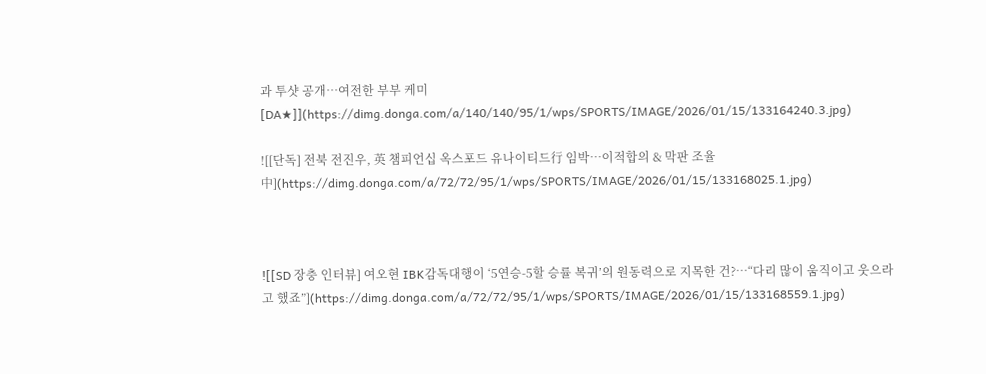과 투샷 공개…여전한 부부 케미 [DA★]](https://dimg.donga.com/a/140/140/95/1/wps/SPORTS/IMAGE/2026/01/15/133164240.3.jpg)

![[단독] 전북 전진우, 英 챔피언십 옥스포드 유나이티드行 임박…이적합의 & 막판 조율 中](https://dimg.donga.com/a/72/72/95/1/wps/SPORTS/IMAGE/2026/01/15/133168025.1.jpg)



![[SD 장충 인터뷰] 여오현 IBK감독대행이 ‘5연승-5할 승률 복귀’의 원동력으로 지목한 건?…“다리 많이 움직이고 웃으라고 했죠”](https://dimg.donga.com/a/72/72/95/1/wps/SPORTS/IMAGE/2026/01/15/133168559.1.jpg)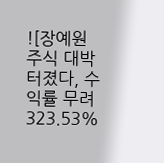![장예원 주식 대박 터졌다, 수익률 무려 323.53%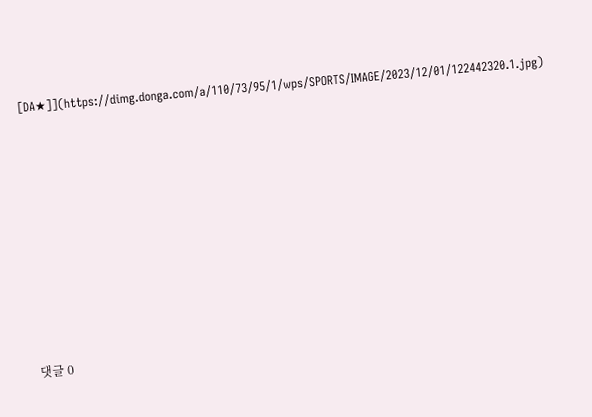[DA★]](https://dimg.donga.com/a/110/73/95/1/wps/SPORTS/IMAGE/2023/12/01/122442320.1.jpg)









댓글 0